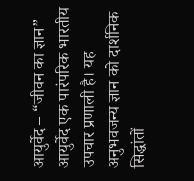आयुर्वेद – “जीवन का ज्ञान”
आयुर्वेद एक पारंपरिक भारतीय उपचार प्रणाली है। यह अनुभवजन्य ज्ञान को दार्शनिक सिद्धांतों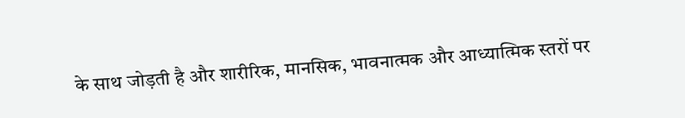के साथ जोड़ती है और शारीरिक, मानसिक, भावनात्मक और आध्यात्मिक स्तरों पर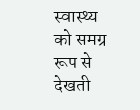स्वास्थ्य को समग्र रूप से देखती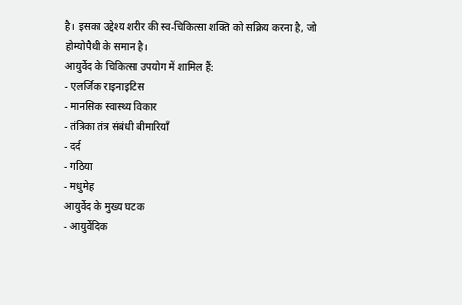है। इसका उद्देश्य शरीर की स्व-चिकित्सा शक्ति को सक्रिय करना है, जो होम्योपैथी के समान है।
आयुर्वेद के चिकित्सा उपयोग में शामिल हैं:
- एलर्जिक राइनाइटिस
- मानसिक स्वास्थ्य विकार
- तंत्रिका तंत्र संबंधी बीमारियाँ
- दर्द
- गठिया
- मधुमेह
आयुर्वेद के मुख्य घटक
- आयुर्वेदिक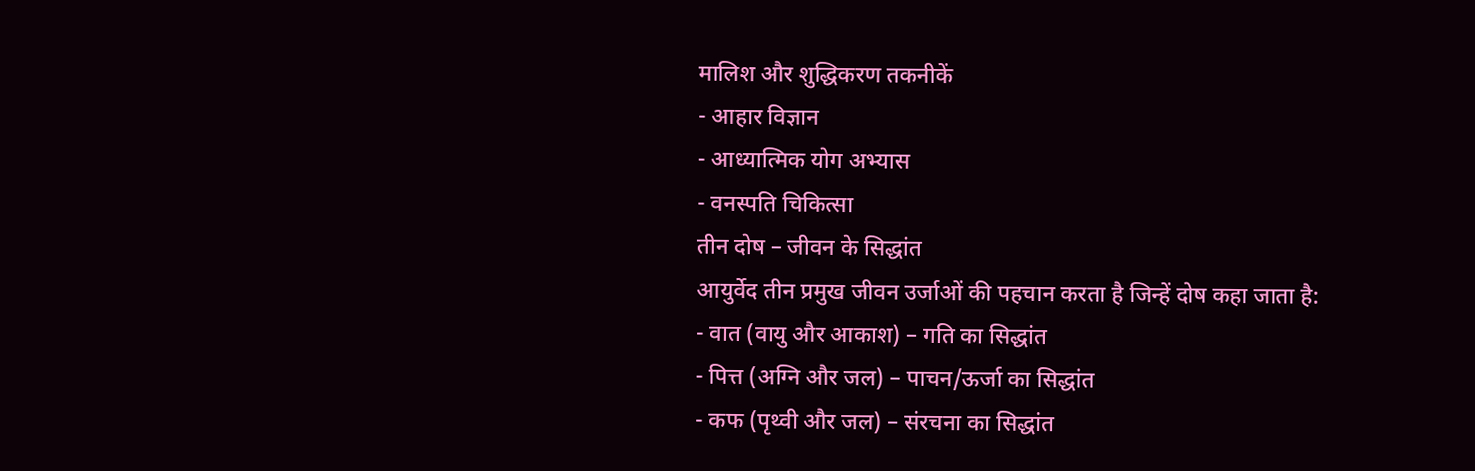मालिश और शुद्धिकरण तकनीकें
- आहार विज्ञान
- आध्यात्मिक योग अभ्यास
- वनस्पति चिकित्सा
तीन दोष – जीवन के सिद्धांत
आयुर्वेद तीन प्रमुख जीवन उर्जाओं की पहचान करता है जिन्हें दोष कहा जाता है:
- वात (वायु और आकाश) – गति का सिद्धांत
- पित्त (अग्नि और जल) – पाचन/ऊर्जा का सिद्धांत
- कफ (पृथ्वी और जल) – संरचना का सिद्धांत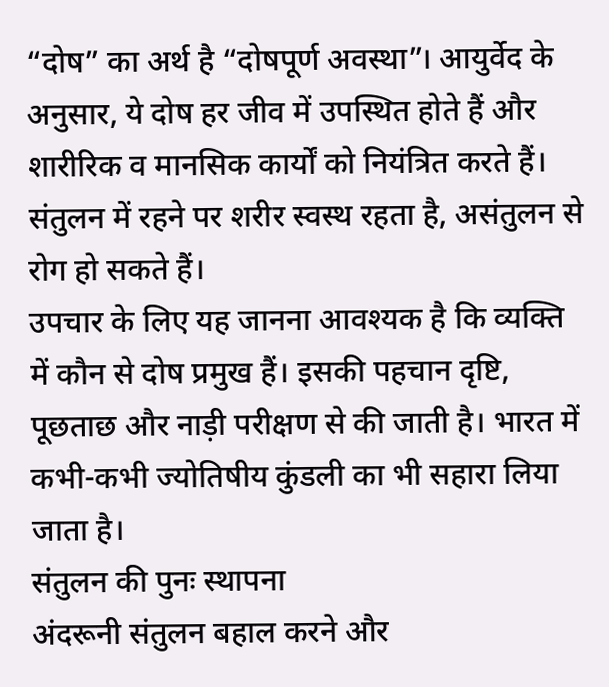“दोष” का अर्थ है “दोषपूर्ण अवस्था”। आयुर्वेद के अनुसार, ये दोष हर जीव में उपस्थित होते हैं और शारीरिक व मानसिक कार्यों को नियंत्रित करते हैं। संतुलन में रहने पर शरीर स्वस्थ रहता है, असंतुलन से रोग हो सकते हैं।
उपचार के लिए यह जानना आवश्यक है कि व्यक्ति में कौन से दोष प्रमुख हैं। इसकी पहचान दृष्टि, पूछताछ और नाड़ी परीक्षण से की जाती है। भारत में कभी-कभी ज्योतिषीय कुंडली का भी सहारा लिया जाता है।
संतुलन की पुनः स्थापना
अंदरूनी संतुलन बहाल करने और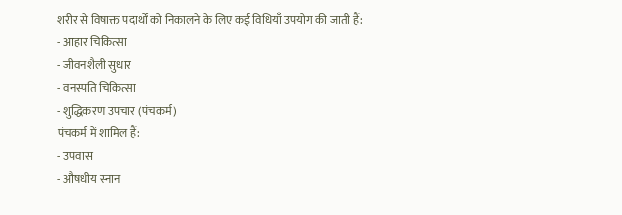शरीर से विषाक्त पदार्थों को निकालने के लिए कई विधियाँ उपयोग की जाती हैं:
- आहार चिकित्सा
- जीवनशैली सुधार
- वनस्पति चिकित्सा
- शुद्धिकरण उपचार (पंचकर्म)
पंचकर्म में शामिल हैं:
- उपवास
- औषधीय स्नान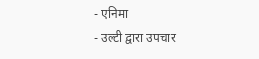- एनिमा
- उल्टी द्वारा उपचार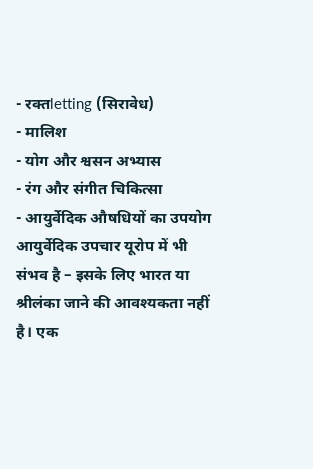- रक्तletting (सिरावेध)
- मालिश
- योग और श्वसन अभ्यास
- रंग और संगीत चिकित्सा
- आयुर्वेदिक औषधियों का उपयोग
आयुर्वेदिक उपचार यूरोप में भी संभव है – इसके लिए भारत या श्रीलंका जाने की आवश्यकता नहीं है। एक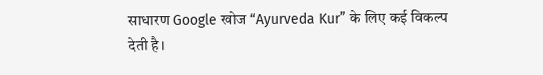साधारण Google खोज “Ayurveda Kur” के लिए कई विकल्प देती है।